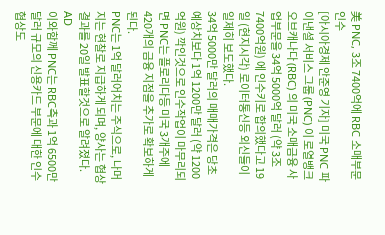美 PNC, 3조 7400억에 RBC 소매부문 인수
[아시아경제 안준영 기자] 미국 PNC 파이낸셜 서비스 그룹 (PNC) 이 로열뱅크오브캐나다 (RBC) 의 미국 소매금융 사업부문을 34억 5000억 달러 (약 3조 7400억원) 에 인수키로 합의했다고 19일 (현지시각) 로이터통신등 외신들이 일제히 보도했다.
34억 5000만 달러의 매매가격은 당초 예상치보다 1억 1200만 달러 (약 1200억원) 깍인것으로 인수작업이 마무리되면 PNC는 플로리다등 미국 3개주에 420개의 금융 지점을 추가로 확보하게 된다.
PNC는 1억 달러어치는 주식으로, 나머지는 현찰로 지급하게 되며, 양사는 협상결과를 20일 발표할것으로 알려졌다.
AD
이와함께 PNC는 RBC측과 1억 6500만 달러 규모의 신용카드 부문에 대한 인수 협상도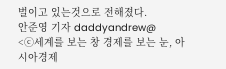벌이고 있는것으로 전해졌다.
안준영 기자 daddyandrew@
<ⓒ세계를 보는 창 경제를 보는 눈, 아시아경제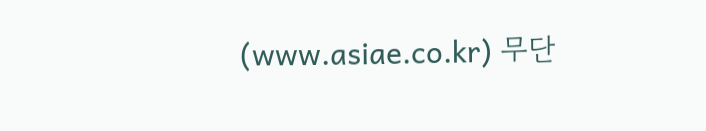(www.asiae.co.kr) 무단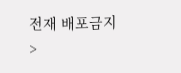전재 배포금지>